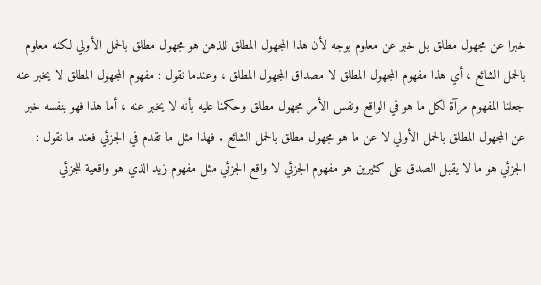خبرا عن مجهول مطلق بل خبر عن معلوم بوجه لأن هذا المجهول المطلق للذهن هو مجهول مطلق بالحمل الأولي لكنه معلوم بالحمل الشائع ، أي هذا مفهوم المجهول المطلق لا مصداق المجهول المطلق ، وعندما نقول : مفهوم المجهول المطلق لا يخبر عنه جعلنا المفهوم مرآة لكل ما هو في الواقع ونفس الأمر مجهول مطلق وحكمنا عليه بأنه لا يخبر عنه ، أما هذا فهو بنفسه خبر عن المجهول المطلق بالحمل الأولي لا عن ما هو مجهول مطلق بالحمل الشائع . فهذا مثل ما تقدم في الجزئي فعند ما نقول :
الجزئي هو ما لا يقبل الصدق على كثيرين هو مفهوم الجزئي لا واقع الجزئي مثل مفهوم زيد الذي هو واقعية للجزئي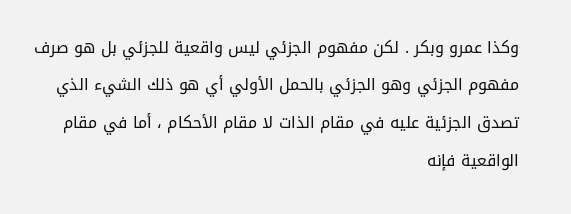وكذا عمرو وبكر . لكن مفهوم الجزئي ليس واقعية للجزئي بل هو صرف مفهوم الجزئي وهو الجزئي بالحمل الأولي أي هو ذلك الشيء الذي تصدق الجزئية عليه في مقام الذات لا مقام الأحكام ، أما في مقام الواقعية فإنه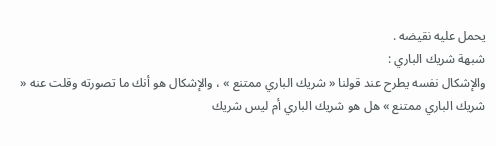يحمل عليه نقيضه .
شبهة شريك الباري :
والإشكال نفسه يطرح عند قولنا « شريك الباري ممتنع » ، والإشكال هو أنك ما تصورته وقلت عنه « شريك الباري ممتنع » هل هو شريك الباري أم ليس شريك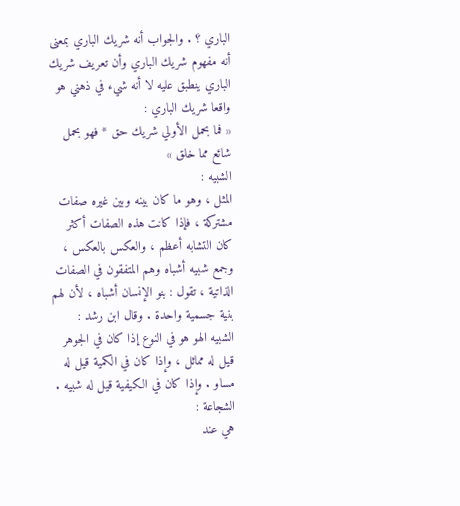الباري ؟ . والجواب أنه شريك الباري بمعنى أنه مفهوم شريك الباري وأن تعريف شريك الباري ينطبق عليه لا أنه شيء في ذهني هو واقعا شريك الباري :
« فما بحمل الأولي شريك حق * فهو بحمل شائع مما خلق »
الشبيه :
المثل ، وهو ما كان بينه وبين غيره صفات مشتركة ، فإذا كانت هذه الصفات أكثر كان التشابه أعظم ، والعكس بالعكس ، وجمع شبيه أشباه وهم المتفقون في الصفات الذاتية ، تقول : بنو الإنسان أشباه ، لأن لهم بنية جسمية واحدة . وقال ابن رشد : الشبيه الهو هو في النوع إذا كان في الجوهر قيل له مماثل ، وإذا كان في الكمية قيل له مساو . وإذا كان في الكيفية قيل له شبيه .
الشجاعة :
هي عند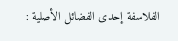الفلاسفة إحدى الفضائل الأصلية :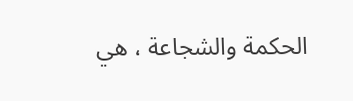الحكمة والشجاعة ، هي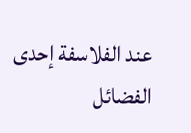عند الفلاسفة إحدى الفضائل